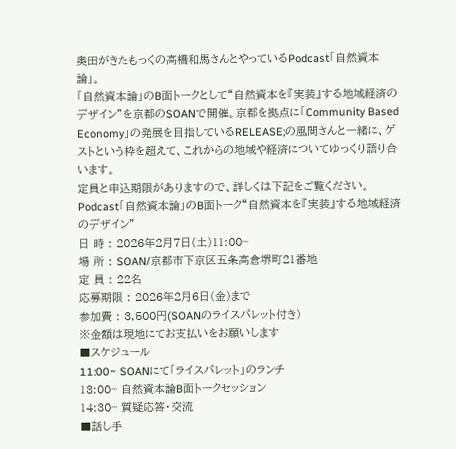奥田がきたもっくの高橋和馬さんとやっているPodcast「自然資本論」。
「自然資本論」のB面トークとして“自然資本を『実装』する地域経済のデザイン”を京都のSOANで開催。京都を拠点に「Community Based Economy」の発展を目指しているRELEASE;の風間さんと一緒に、ゲストという枠を超えて、これからの地域や経済についてゆっくり語り合います。
定員と申込期限がありますので、詳しくは下記をご覧ください。
Podcast「自然資本論」のB面トーク“自然資本を『実装』する地域経済のデザイン”
日 時 : 2026年2月7日(土)11:00~
場 所 : SOAN/京都市下京区五条高倉堺町21番地
定 員 : 22名
応募期限 : 2026年2月6日(金)まで
参加費 : 3,500円(SOANのライスパレット付き)
※金額は現地にてお支払いをお願いします
■スケジュール
11:00~ SOANにて「ライスパレット」のランチ
13:00~ 自然資本論B面トークセッション
14:30~ 質疑応答・交流
■話し手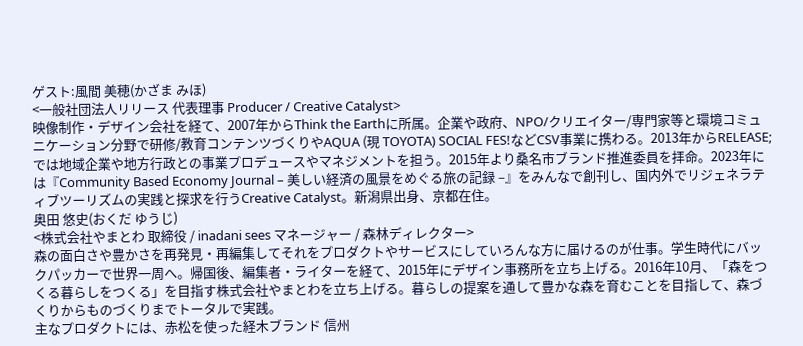ゲスト:風間 美穂(かざま みほ)
<一般社団法人リリース 代表理事 Producer / Creative Catalyst>
映像制作・デザイン会社を経て、2007年からThink the Earthに所属。企業や政府、NPO/クリエイター/専門家等と環境コミュニケーション分野で研修/教育コンテンツづくりやAQUA (現 TOYOTA) SOCIAL FES!などCSV事業に携わる。2013年からRELEASE;では地域企業や地方行政との事業プロデュースやマネジメントを担う。2015年より桑名市ブランド推進委員を拝命。2023年には『Community Based Economy Journal – 美しい経済の風景をめぐる旅の記録 –』をみんなで創刊し、国内外でリジェネラティブツーリズムの実践と探求を行うCreative Catalyst。新潟県出身、京都在住。
奥田 悠史(おくだ ゆうじ)
<株式会社やまとわ 取締役 / inadani sees マネージャー / 森林ディレクター>
森の面白さや豊かさを再発見・再編集してそれをプロダクトやサービスにしていろんな方に届けるのが仕事。学生時代にバックパッカーで世界一周へ。帰国後、編集者・ライターを経て、2015年にデザイン事務所を立ち上げる。2016年10月、「森をつくる暮らしをつくる」を目指す株式会社やまとわを立ち上げる。暮らしの提案を通して豊かな森を育むことを目指して、森づくりからものづくりまでトータルで実践。
主なプロダクトには、赤松を使った経木ブランド 信州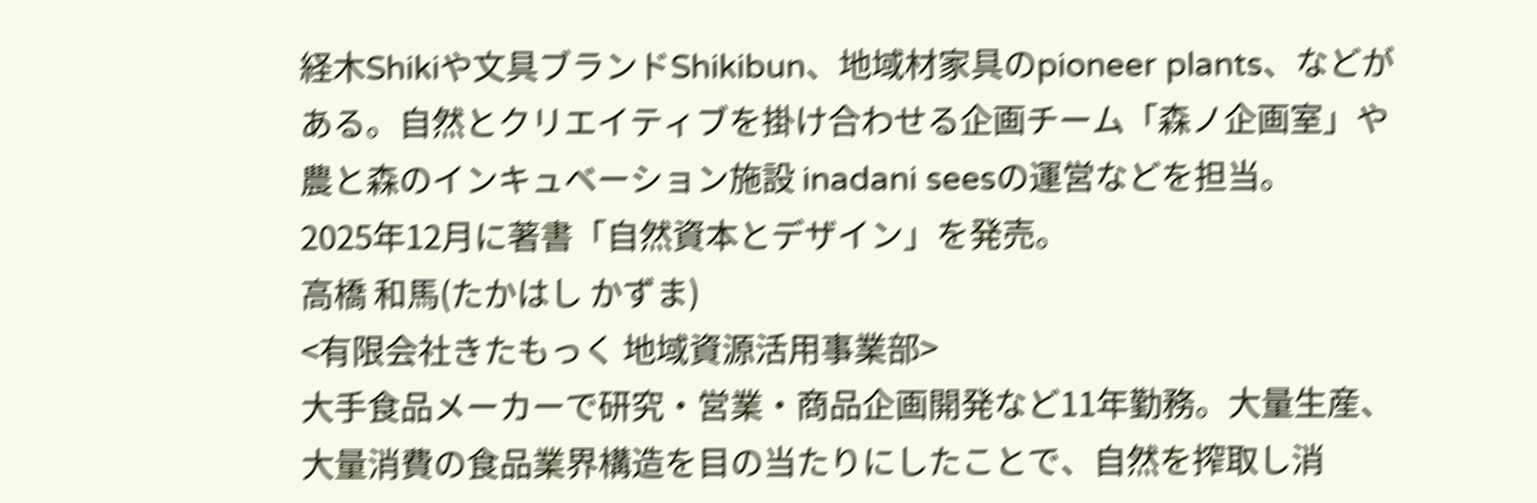経木Shikiや文具ブランドShikibun、地域材家具のpioneer plants、などがある。自然とクリエイティブを掛け合わせる企画チーム「森ノ企画室」や農と森のインキュベーション施設 inadani seesの運営などを担当。
2025年12月に著書「自然資本とデザイン」を発売。
高橋 和馬(たかはし かずま)
<有限会社きたもっく 地域資源活用事業部>
大手食品メーカーで研究・営業・商品企画開発など11年勤務。大量生産、大量消費の食品業界構造を目の当たりにしたことで、自然を搾取し消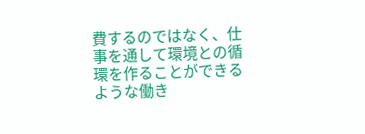費するのではなく、仕事を通して環境との循環を作ることができるような働き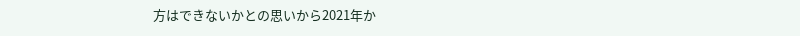方はできないかとの思いから2021年か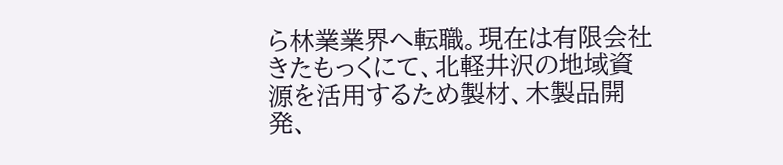ら林業業界へ転職。現在は有限会社きたもっくにて、北軽井沢の地域資源を活用するため製材、木製品開発、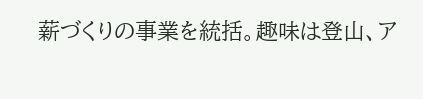薪づくりの事業を統括。趣味は登山、ア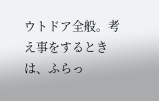ウトドア全般。考え事をするときは、ふらっ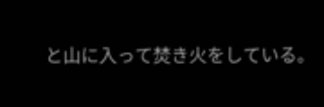と山に入って焚き火をしている。